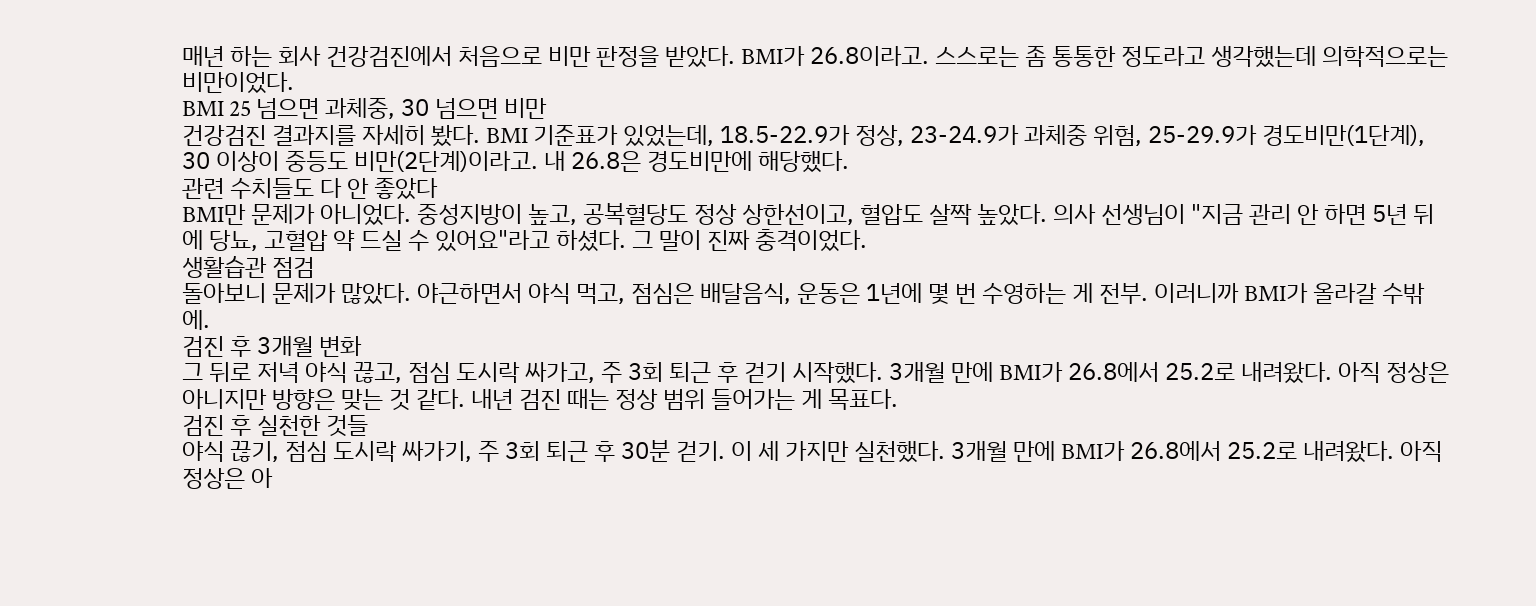매년 하는 회사 건강검진에서 처음으로 비만 판정을 받았다. BMI가 26.8이라고. 스스로는 좀 통통한 정도라고 생각했는데 의학적으로는 비만이었다.
BMI 25 넘으면 과체중, 30 넘으면 비만
건강검진 결과지를 자세히 봤다. BMI 기준표가 있었는데, 18.5-22.9가 정상, 23-24.9가 과체중 위험, 25-29.9가 경도비만(1단계), 30 이상이 중등도 비만(2단계)이라고. 내 26.8은 경도비만에 해당했다.
관련 수치들도 다 안 좋았다
BMI만 문제가 아니었다. 중성지방이 높고, 공복혈당도 정상 상한선이고, 혈압도 살짝 높았다. 의사 선생님이 "지금 관리 안 하면 5년 뒤에 당뇨, 고혈압 약 드실 수 있어요"라고 하셨다. 그 말이 진짜 충격이었다.
생활습관 점검
돌아보니 문제가 많았다. 야근하면서 야식 먹고, 점심은 배달음식, 운동은 1년에 몇 번 수영하는 게 전부. 이러니까 BMI가 올라갈 수밖에.
검진 후 3개월 변화
그 뒤로 저녁 야식 끊고, 점심 도시락 싸가고, 주 3회 퇴근 후 걷기 시작했다. 3개월 만에 BMI가 26.8에서 25.2로 내려왔다. 아직 정상은 아니지만 방향은 맞는 것 같다. 내년 검진 때는 정상 범위 들어가는 게 목표다.
검진 후 실천한 것들
야식 끊기, 점심 도시락 싸가기, 주 3회 퇴근 후 30분 걷기. 이 세 가지만 실천했다. 3개월 만에 BMI가 26.8에서 25.2로 내려왔다. 아직 정상은 아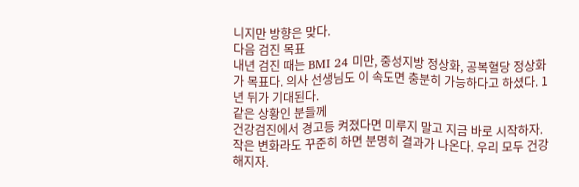니지만 방향은 맞다.
다음 검진 목표
내년 검진 때는 BMI 24 미만, 중성지방 정상화, 공복혈당 정상화가 목표다. 의사 선생님도 이 속도면 충분히 가능하다고 하셨다. 1년 뒤가 기대된다.
같은 상황인 분들께
건강검진에서 경고등 켜졌다면 미루지 말고 지금 바로 시작하자. 작은 변화라도 꾸준히 하면 분명히 결과가 나온다. 우리 모두 건강해지자.